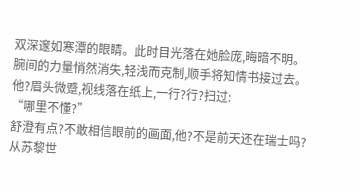双深邃如寒潭的眼睛。此时目光落在她脸庞,晦暗不明。
腕间的力量悄然消失,轻浅而克制,顺手将知情书接过去。
他?眉头微蹙,视线落在纸上,一行?行?扫过:
“哪里不懂?”
舒澄有点?不敢相信眼前的画面,他?不是前天还在瑞士吗?
从苏黎世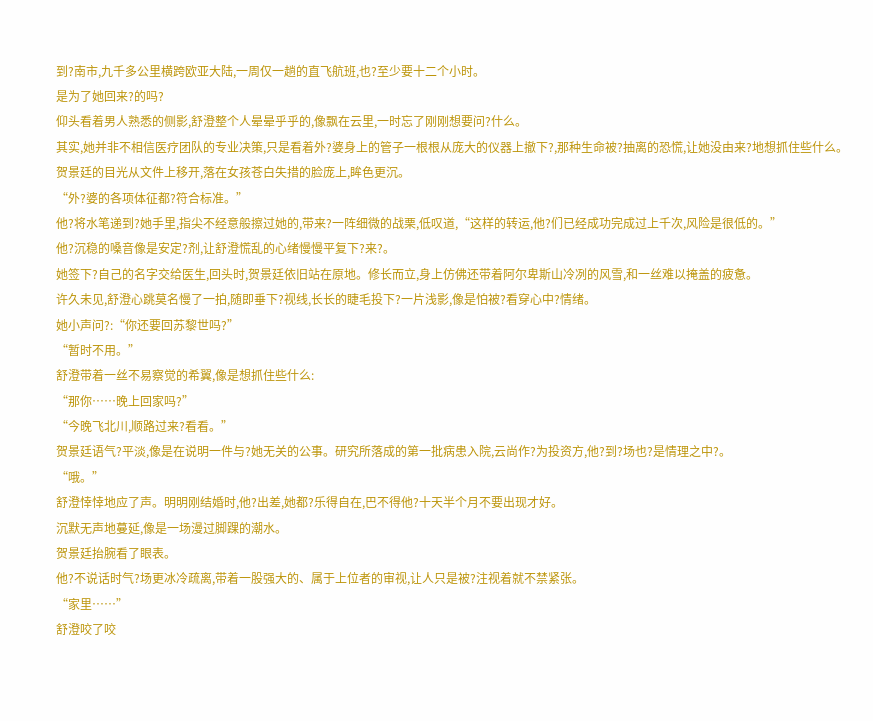到?南市,九千多公里横跨欧亚大陆,一周仅一趟的直飞航班,也?至少要十二个小时。
是为了她回来?的吗?
仰头看着男人熟悉的侧影,舒澄整个人晕晕乎乎的,像飘在云里,一时忘了刚刚想要问?什么。
其实,她并非不相信医疗团队的专业决策,只是看着外?婆身上的管子一根根从庞大的仪器上撤下?,那种生命被?抽离的恐慌,让她没由来?地想抓住些什么。
贺景廷的目光从文件上移开,落在女孩苍白失措的脸庞上,眸色更沉。
“外?婆的各项体征都?符合标准。”
他?将水笔递到?她手里,指尖不经意般擦过她的,带来?一阵细微的战栗,低叹道,“这样的转运,他?们已经成功完成过上千次,风险是很低的。”
他?沉稳的嗓音像是安定?剂,让舒澄慌乱的心绪慢慢平复下?来?。
她签下?自己的名字交给医生,回头时,贺景廷依旧站在原地。修长而立,身上仿佛还带着阿尔卑斯山冷冽的风雪,和一丝难以掩盖的疲惫。
许久未见,舒澄心跳莫名慢了一拍,随即垂下?视线,长长的睫毛投下?一片浅影,像是怕被?看穿心中?情绪。
她小声问?:“你还要回苏黎世吗?”
“暂时不用。”
舒澄带着一丝不易察觉的希翼,像是想抓住些什么:
“那你……晚上回家吗?”
“今晚飞北川,顺路过来?看看。”
贺景廷语气?平淡,像是在说明一件与?她无关的公事。研究所落成的第一批病患入院,云尚作?为投资方,他?到?场也?是情理之中?。
“哦。”
舒澄悻悻地应了声。明明刚结婚时,他?出差,她都?乐得自在,巴不得他?十天半个月不要出现才好。
沉默无声地蔓延,像是一场漫过脚踝的潮水。
贺景廷抬腕看了眼表。
他?不说话时气?场更冰冷疏离,带着一股强大的、属于上位者的审视,让人只是被?注视着就不禁紧张。
“家里……”
舒澄咬了咬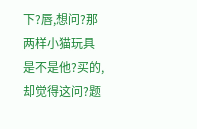下?唇,想问?那两样小猫玩具是不是他?买的,却觉得这问?题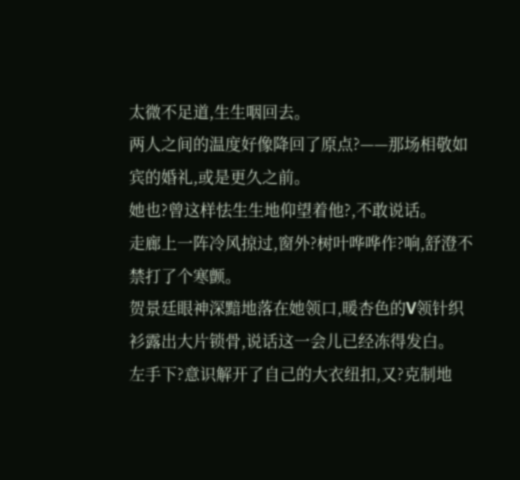太微不足道,生生咽回去。
两人之间的温度好像降回了原点?——那场相敬如宾的婚礼,或是更久之前。
她也?曾这样怯生生地仰望着他?,不敢说话。
走廊上一阵冷风掠过,窗外?树叶哗哗作?响,舒澄不禁打了个寒颤。
贺景廷眼神深黯地落在她领口,暖杏色的V领针织衫露出大片锁骨,说话这一会儿已经冻得发白。
左手下?意识解开了自己的大衣纽扣,又?克制地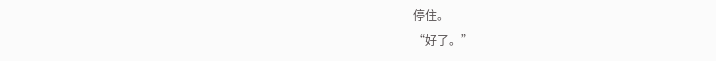停住。
“好了。”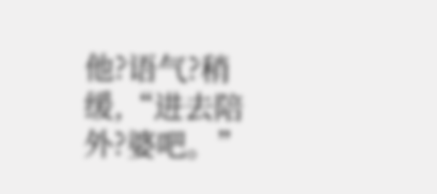他?语气?稍缓,“进去陪外?婆吧。”